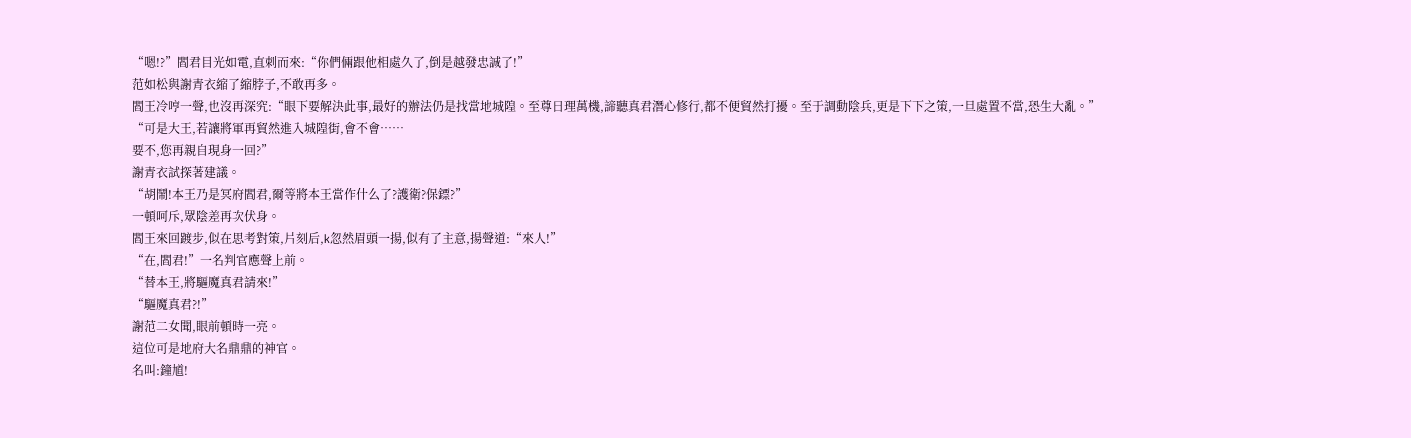“嗯!?”閻君目光如電,直刺而來:“你們倆跟他相處久了,倒是越發忠誠了!”
范如松與謝青衣縮了縮脖子,不敢再多。
閻王冷哼一聲,也沒再深究:“眼下要解決此事,最好的辦法仍是找當地城隍。至尊日理萬機,諦聽真君潛心修行,都不便貿然打擾。至于調動陰兵,更是下下之策,一旦處置不當,恐生大亂。”
“可是大王,若讓將軍再貿然進入城隍街,會不會……
要不,您再親自現身一回?”
謝青衣試探著建議。
“胡鬧!本王乃是冥府閻君,爾等將本王當作什么了?護衛?保鏢?”
一頓呵斥,眾陰差再次伏身。
閻王來回踱步,似在思考對策,片刻后,k忽然眉頭一揚,似有了主意,揚聲道:“來人!”
“在,閻君!”一名判官應聲上前。
“替本王,將驅魔真君請來!”
“驅魔真君?!”
謝范二女聞,眼前頓時一亮。
這位可是地府大名鼎鼎的神官。
名叫:鐘馗!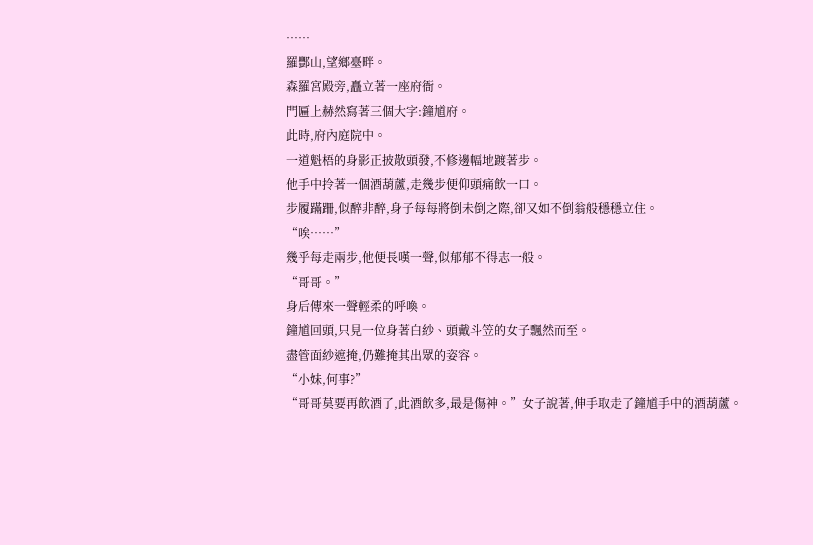……
羅酆山,望鄉臺畔。
森羅宮殿旁,矗立著一座府衙。
門匾上赫然寫著三個大字:鐘馗府。
此時,府內庭院中。
一道魁梧的身影正披散頭發,不修邊幅地踱著步。
他手中拎著一個酒葫蘆,走幾步便仰頭痛飲一口。
步履蹣跚,似醉非醉,身子每每將倒未倒之際,卻又如不倒翁般穩穩立住。
“唉……”
幾乎每走兩步,他便長嘆一聲,似郁郁不得志一般。
“哥哥。”
身后傳來一聲輕柔的呼喚。
鐘馗回頭,只見一位身著白紗、頭戴斗笠的女子飄然而至。
盡管面紗遮掩,仍難掩其出眾的姿容。
“小妹,何事?”
“哥哥莫要再飲酒了,此酒飲多,最是傷神。”女子說著,伸手取走了鐘馗手中的酒葫蘆。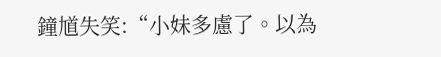鐘馗失笑:“小妹多慮了。以為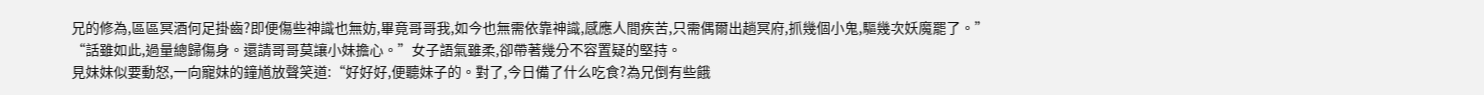兄的修為,區區冥酒何足掛齒?即便傷些神識也無妨,畢竟哥哥我,如今也無需依靠神識,感應人間疾苦,只需偶爾出趟冥府,抓幾個小鬼,驅幾次妖魔罷了。”
“話雖如此,過量總歸傷身。還請哥哥莫讓小妹擔心。”女子語氣雖柔,卻帶著幾分不容置疑的堅持。
見妹妹似要動怒,一向寵妹的鐘馗放聲笑道:“好好好,便聽妹子的。對了,今日備了什么吃食?為兄倒有些餓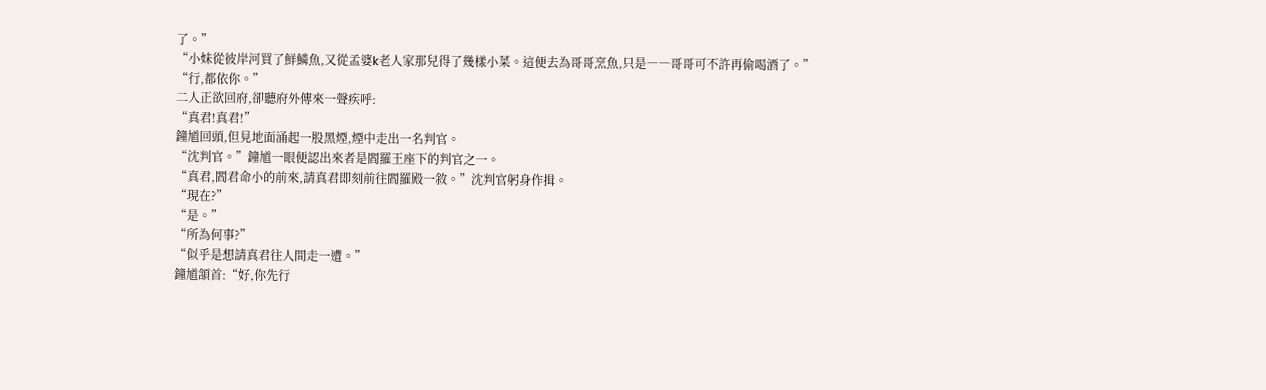了。”
“小妹從彼岸河買了鮮鱗魚,又從孟婆k老人家那兒得了幾樣小菜。這便去為哥哥烹魚,只是――哥哥可不許再偷喝酒了。”
“行,都依你。”
二人正欲回府,卻聽府外傳來一聲疾呼:
“真君!真君!”
鐘馗回頭,但見地面涌起一股黑煙,煙中走出一名判官。
“沈判官。”鐘馗一眼便認出來者是閻羅王座下的判官之一。
“真君,閻君命小的前來,請真君即刻前往閻羅殿一敘。”沈判官躬身作揖。
“現在?”
“是。”
“所為何事?”
“似乎是想請真君往人間走一遭。”
鐘馗頷首:“好,你先行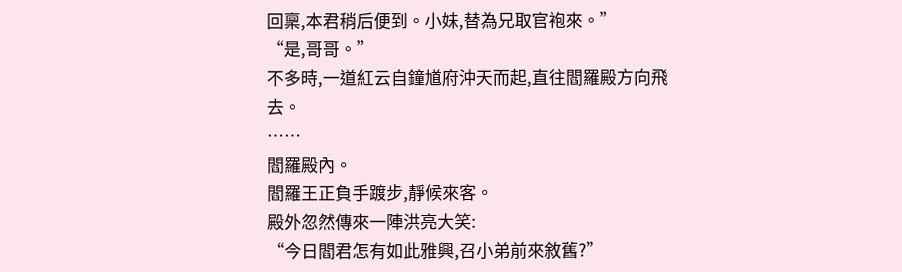回稟,本君稍后便到。小妹,替為兄取官袍來。”
“是,哥哥。”
不多時,一道紅云自鐘馗府沖天而起,直往閻羅殿方向飛去。
……
閻羅殿內。
閻羅王正負手踱步,靜候來客。
殿外忽然傳來一陣洪亮大笑:
“今日閻君怎有如此雅興,召小弟前來敘舊?”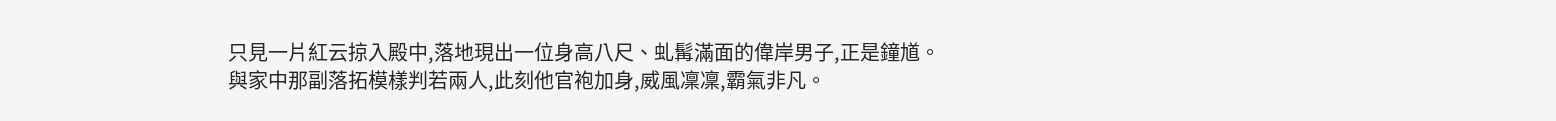只見一片紅云掠入殿中,落地現出一位身高八尺、虬髯滿面的偉岸男子,正是鐘馗。
與家中那副落拓模樣判若兩人,此刻他官袍加身,威風凜凜,霸氣非凡。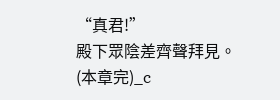“真君!”
殿下眾陰差齊聲拜見。
(本章完)_c